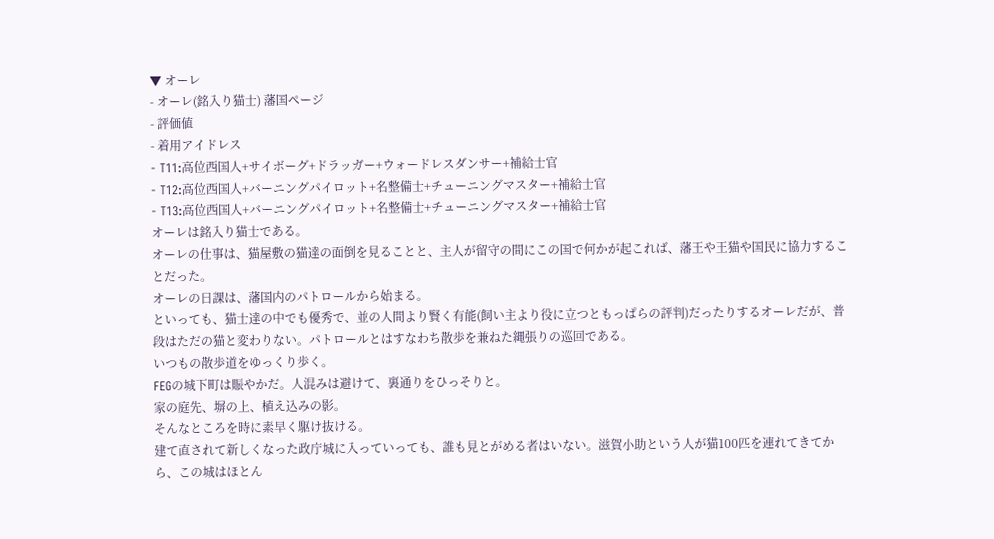▼ オーレ
- オーレ(銘入り猫士) 藩国ページ
- 評価値
- 着用アイドレス
- T11:高位西国人+サイボーグ+ドラッガー+ウォードレスダンサー+補給士官
- T12:高位西国人+バーニングパイロット+名整備士+チューニングマスター+補給士官
- T13:高位西国人+バーニングパイロット+名整備士+チューニングマスター+補給士官
オーレは銘入り猫士である。
オーレの仕事は、猫屋敷の猫達の面倒を見ることと、主人が留守の間にこの国で何かが起これば、藩王や王猫や国民に協力することだった。
オーレの日課は、藩国内のパトロールから始まる。
といっても、猫士達の中でも優秀で、並の人間より賢く有能(飼い主より役に立つともっぱらの評判)だったりするオーレだが、普段はただの猫と変わりない。パトロールとはすなわち散歩を兼ねた縄張りの巡回である。
いつもの散歩道をゆっくり歩く。
FEGの城下町は賑やかだ。人混みは避けて、裏通りをひっそりと。
家の庭先、塀の上、植え込みの影。
そんなところを時に素早く駆け抜ける。
建て直されて新しくなった政庁城に入っていっても、誰も見とがめる者はいない。滋賀小助という人が猫100匹を連れてきてから、この城はほとん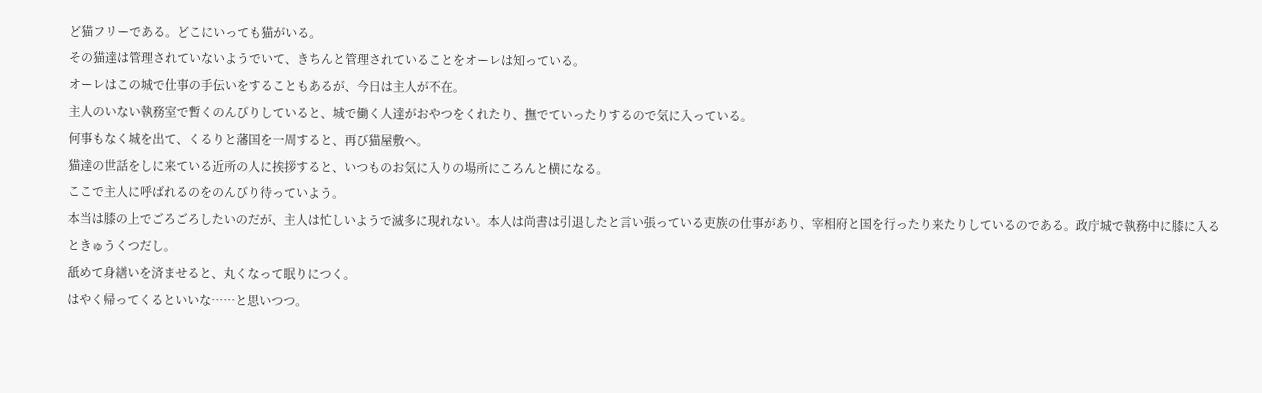ど猫フリーである。どこにいっても猫がいる。
その猫達は管理されていないようでいて、きちんと管理されていることをオーレは知っている。
オーレはこの城で仕事の手伝いをすることもあるが、今日は主人が不在。
主人のいない執務室で暫くのんびりしていると、城で働く人達がおやつをくれたり、撫でていったりするので気に入っている。
何事もなく城を出て、くるりと藩国を一周すると、再び猫屋敷へ。
猫達の世話をしに来ている近所の人に挨拶すると、いつものお気に入りの場所にころんと横になる。
ここで主人に呼ばれるのをのんびり待っていよう。
本当は膝の上でごろごろしたいのだが、主人は忙しいようで滅多に現れない。本人は尚書は引退したと言い張っている吏族の仕事があり、宰相府と国を行ったり来たりしているのである。政庁城で執務中に膝に入るときゅうくつだし。
舐めて身繕いを済ませると、丸くなって眠りにつく。
はやく帰ってくるといいな……と思いつつ。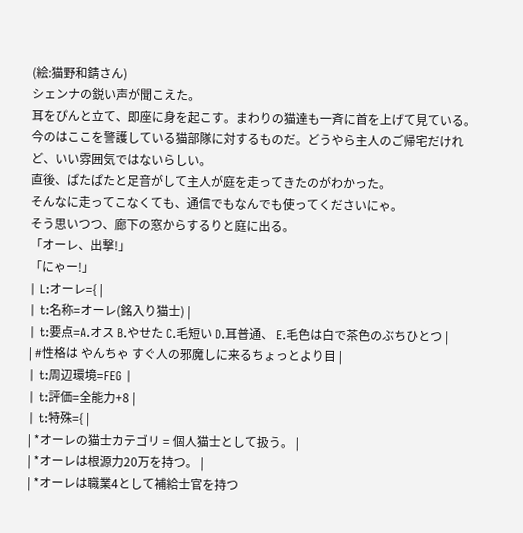(絵:猫野和錆さん)
シェンナの鋭い声が聞こえた。
耳をぴんと立て、即座に身を起こす。まわりの猫達も一斉に首を上げて見ている。
今のはここを警護している猫部隊に対するものだ。どうやら主人のご帰宅だけれど、いい雰囲気ではないらしい。
直後、ぱたぱたと足音がして主人が庭を走ってきたのがわかった。
そんなに走ってこなくても、通信でもなんでも使ってくださいにゃ。
そう思いつつ、廊下の窓からするりと庭に出る。
「オーレ、出撃!」
「にゃー!」
| L:オーレ={ |
| t:名称=オーレ(銘入り猫士) |
| t:要点=A.オス B.やせた C.毛短い D.耳普通、 E.毛色は白で茶色のぶちひとつ |
| #性格は やんちゃ すぐ人の邪魔しに来るちょっとより目 |
| t:周辺環境=FEG |
| t:評価=全能力+8 |
| t:特殊={ |
| *オーレの猫士カテゴリ = 個人猫士として扱う。 |
| *オーレは根源力20万を持つ。 |
| *オーレは職業4として補給士官を持つ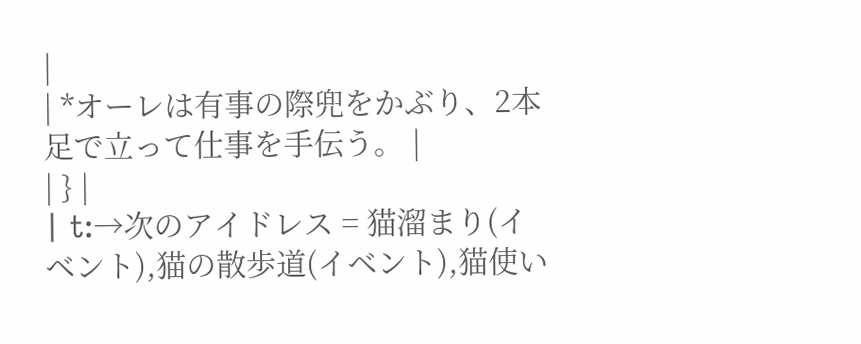|
| *オーレは有事の際兜をかぶり、2本足で立って仕事を手伝う。 |
| } |
| t:→次のアイドレス = 猫溜まり(イベント),猫の散歩道(イベント),猫使い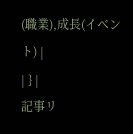(職業),成長(イベント) |
| } |
記事リ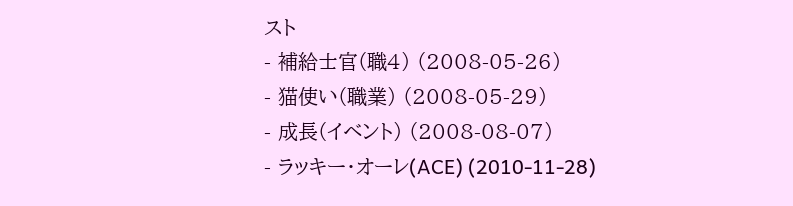スト
- 補給士官(職4) (2008-05-26)
- 猫使い(職業) (2008-05-29)
- 成長(イベント) (2008-08-07)
- ラッキー・オーレ(ACE) (2010-11-28)